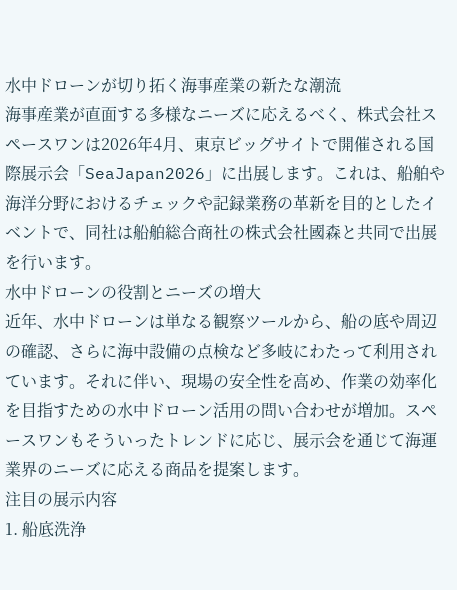水中ドローンが切り拓く海事産業の新たな潮流
海事産業が直面する多様なニーズに応えるべく、株式会社スペースワンは2026年4月、東京ビッグサイトで開催される国際展示会「SeaJapan2026」に出展します。これは、船舶や海洋分野におけるチェックや記録業務の革新を目的としたイベントで、同社は船舶総合商社の株式会社國森と共同で出展を行います。
水中ドローンの役割とニーズの増大
近年、水中ドローンは単なる観察ツールから、船の底や周辺の確認、さらに海中設備の点検など多岐にわたって利用されています。それに伴い、現場の安全性を高め、作業の効率化を目指すための水中ドローン活用の問い合わせが増加。スペースワンもそういったトレンドに応じ、展示会を通じて海運業界のニーズに応える商品を提案します。
注目の展示内容
1. 船底洗浄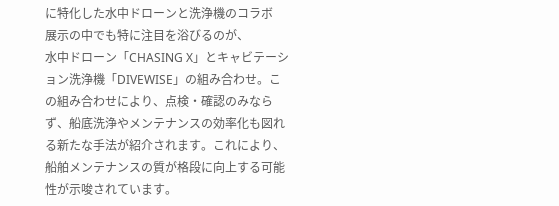に特化した水中ドローンと洗浄機のコラボ
展示の中でも特に注目を浴びるのが、
水中ドローン「CHASING X」とキャビテーション洗浄機「DIVEWISE」の組み合わせ。この組み合わせにより、点検・確認のみならず、船底洗浄やメンテナンスの効率化も図れる新たな手法が紹介されます。これにより、船舶メンテナンスの質が格段に向上する可能性が示唆されています。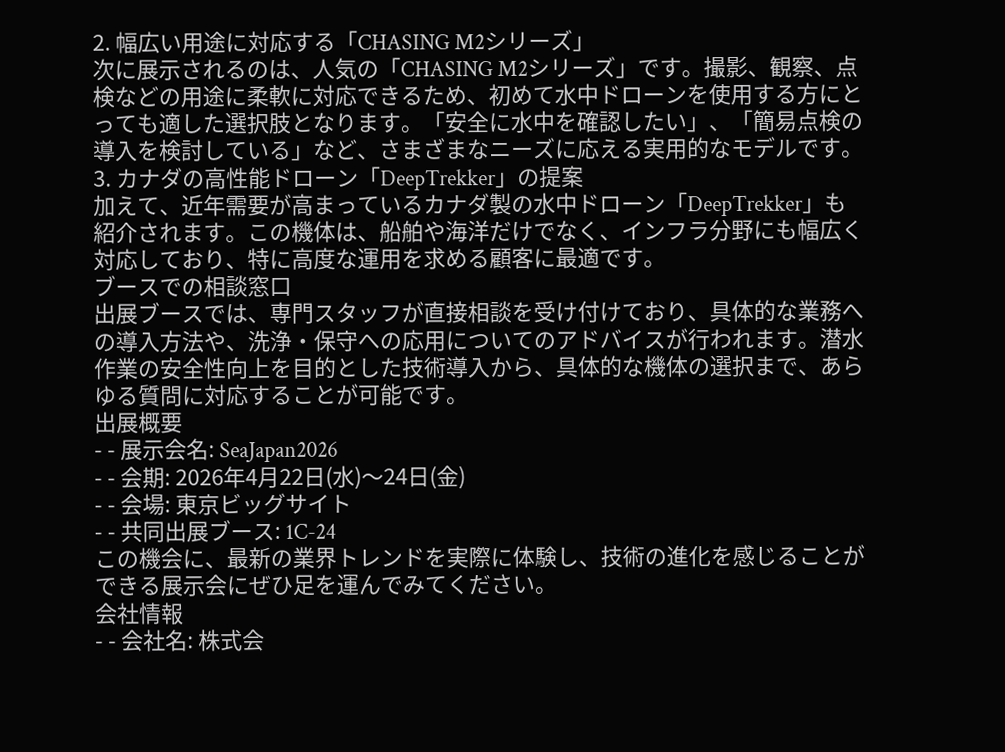2. 幅広い用途に対応する「CHASING M2シリーズ」
次に展示されるのは、人気の「CHASING M2シリーズ」です。撮影、観察、点検などの用途に柔軟に対応できるため、初めて水中ドローンを使用する方にとっても適した選択肢となります。「安全に水中を確認したい」、「簡易点検の導入を検討している」など、さまざまなニーズに応える実用的なモデルです。
3. カナダの高性能ドローン「DeepTrekker」の提案
加えて、近年需要が高まっているカナダ製の水中ドローン「DeepTrekker」も紹介されます。この機体は、船舶や海洋だけでなく、インフラ分野にも幅広く対応しており、特に高度な運用を求める顧客に最適です。
ブースでの相談窓口
出展ブースでは、専門スタッフが直接相談を受け付けており、具体的な業務への導入方法や、洗浄・保守への応用についてのアドバイスが行われます。潜水作業の安全性向上を目的とした技術導入から、具体的な機体の選択まで、あらゆる質問に対応することが可能です。
出展概要
- - 展示会名: SeaJapan2026
- - 会期: 2026年4月22日(水)〜24日(金)
- - 会場: 東京ビッグサイト
- - 共同出展ブース: 1C-24
この機会に、最新の業界トレンドを実際に体験し、技術の進化を感じることができる展示会にぜひ足を運んでみてください。
会社情報
- - 会社名: 株式会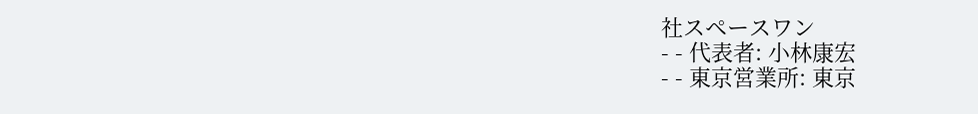社スペースワン
- - 代表者: 小林康宏
- - 東京営業所: 東京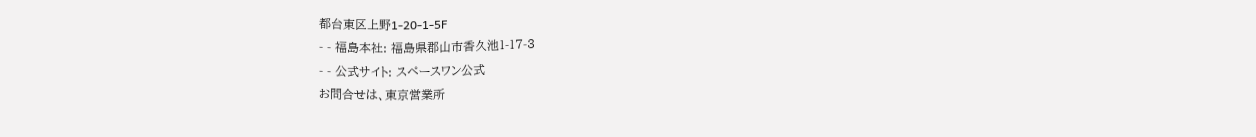都台東区上野1-20-1-5F
- - 福島本社: 福島県郡山市香久池1-17-3
- - 公式サイト: スペースワン公式
お問合せは、東京営業所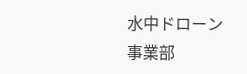水中ドローン事業部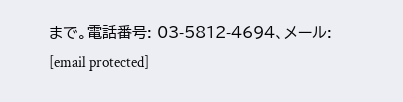まで。電話番号: 03-5812-4694、メール:
[email protected]